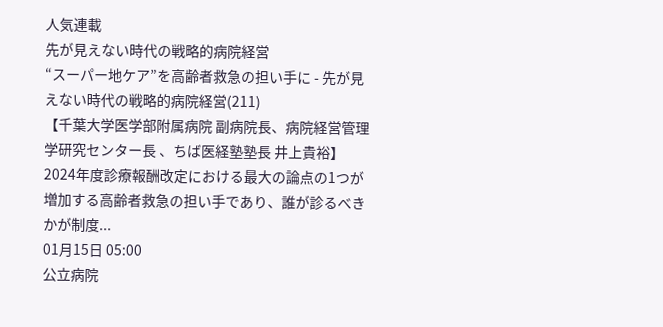人気連載
先が見えない時代の戦略的病院経営
“スーパー地ケア”を高齢者救急の担い手に - 先が見えない時代の戦略的病院経営(211)
【千葉大学医学部附属病院 副病院長、病院経営管理学研究センター長 、ちば医経塾塾長 井上貴裕】 2024年度診療報酬改定における最大の論点の1つが増加する高齢者救急の担い手であり、誰が診るべきかが制度...
01月15日 05:00
公立病院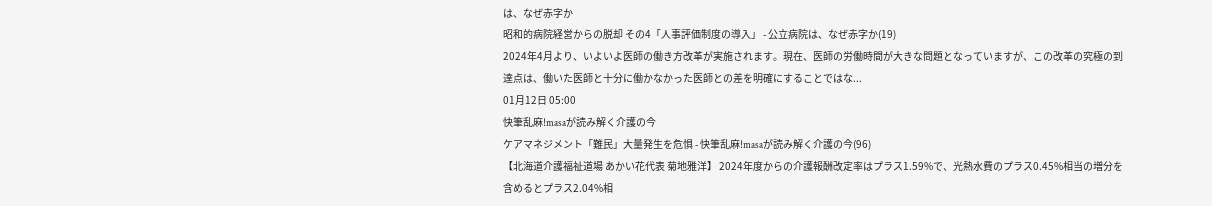は、なぜ赤字か
昭和的病院経営からの脱却 その4「人事評価制度の導入」 - 公立病院は、なぜ赤字か(19)
2024年4月より、いよいよ医師の働き方改革が実施されます。現在、医師の労働時間が大きな問題となっていますが、この改革の究極の到達点は、働いた医師と十分に働かなかった医師との差を明確にすることではな...
01月12日 05:00
快筆乱麻!masaが読み解く介護の今
ケアマネジメント「難民」大量発生を危惧 - 快筆乱麻!masaが読み解く介護の今(96)
【北海道介護福祉道場 あかい花代表 菊地雅洋】 2024年度からの介護報酬改定率はプラス1.59%で、光熱水費のプラス0.45%相当の増分を含めるとプラス2.04%相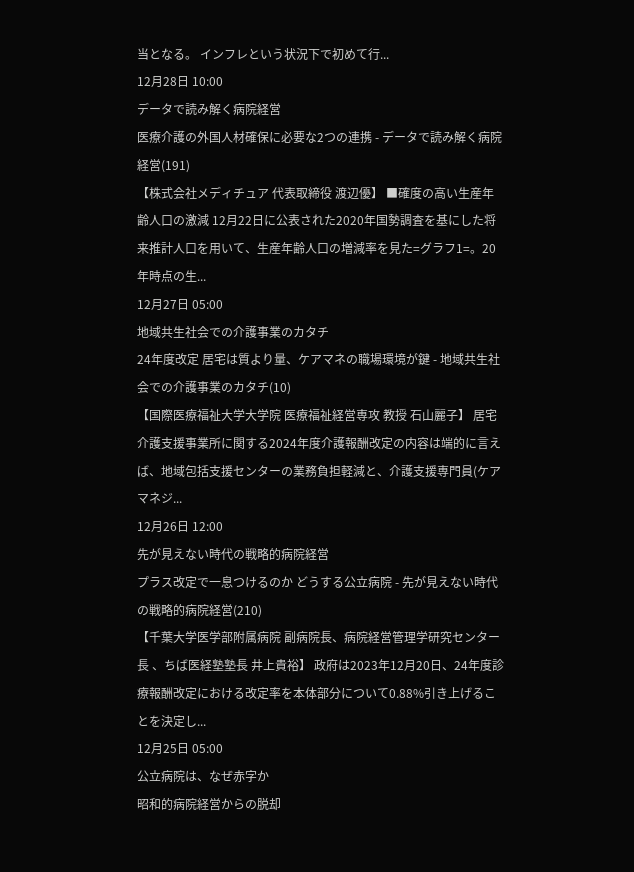当となる。 インフレという状況下で初めて行...
12月28日 10:00
データで読み解く病院経営
医療介護の外国人材確保に必要な2つの連携 - データで読み解く病院経営(191)
【株式会社メディチュア 代表取締役 渡辺優】 ■確度の高い生産年齢人口の激減 12月22日に公表された2020年国勢調査を基にした将来推計人口を用いて、生産年齢人口の増減率を見た=グラフ1=。20年時点の生...
12月27日 05:00
地域共生社会での介護事業のカタチ
24年度改定 居宅は質より量、ケアマネの職場環境が鍵 - 地域共生社会での介護事業のカタチ(10)
【国際医療福祉大学大学院 医療福祉経営専攻 教授 石山麗子】 居宅介護支援事業所に関する2024年度介護報酬改定の内容は端的に言えば、地域包括支援センターの業務負担軽減と、介護支援専門員(ケアマネジ...
12月26日 12:00
先が見えない時代の戦略的病院経営
プラス改定で一息つけるのか どうする公立病院 - 先が見えない時代の戦略的病院経営(210)
【千葉大学医学部附属病院 副病院長、病院経営管理学研究センター長 、ちば医経塾塾長 井上貴裕】 政府は2023年12月20日、24年度診療報酬改定における改定率を本体部分について0.88%引き上げることを決定し...
12月25日 05:00
公立病院は、なぜ赤字か
昭和的病院経営からの脱却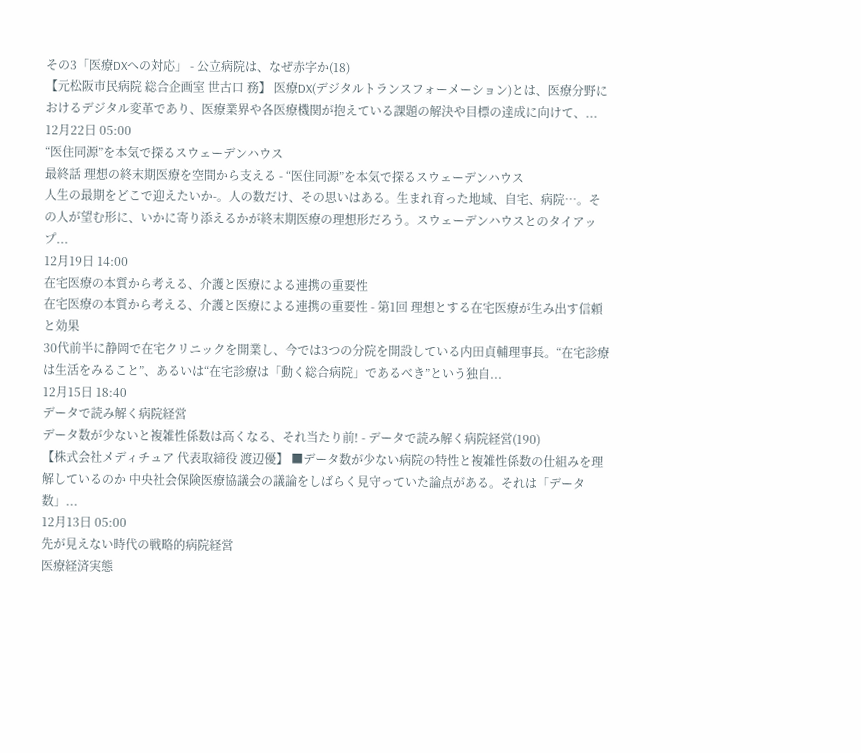その3「医療DXへの対応」 - 公立病院は、なぜ赤字か(18)
【元松阪市民病院 総合企画室 世古口 務】 医療DX(デジタルトランスフォーメーション)とは、医療分野におけるデジタル変革であり、医療業界や各医療機関が抱えている課題の解決や目標の達成に向けて、...
12月22日 05:00
“医住同源”を本気で探るスウェーデンハウス
最終話 理想の終末期医療を空間から支える - “医住同源”を本気で探るスウェーデンハウス
人生の最期をどこで迎えたいか-。人の数だけ、その思いはある。生まれ育った地域、自宅、病院…。その人が望む形に、いかに寄り添えるかが終末期医療の理想形だろう。スウェーデンハウスとのタイアップ...
12月19日 14:00
在宅医療の本質から考える、介護と医療による連携の重要性
在宅医療の本質から考える、介護と医療による連携の重要性 - 第1回 理想とする在宅医療が生み出す信頼と効果
30代前半に静岡で在宅クリニックを開業し、今では3つの分院を開設している内田貞輔理事長。“在宅診療は生活をみること”、あるいは“在宅診療は「動く総合病院」であるべき”という独自...
12月15日 18:40
データで読み解く病院経営
データ数が少ないと複雑性係数は高くなる、それ当たり前! - データで読み解く病院経営(190)
【株式会社メディチュア 代表取締役 渡辺優】 ■データ数が少ない病院の特性と複雑性係数の仕組みを理解しているのか 中央社会保険医療協議会の議論をしばらく見守っていた論点がある。それは「データ数」...
12月13日 05:00
先が見えない時代の戦略的病院経営
医療経済実態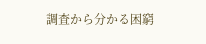調査から分かる困窮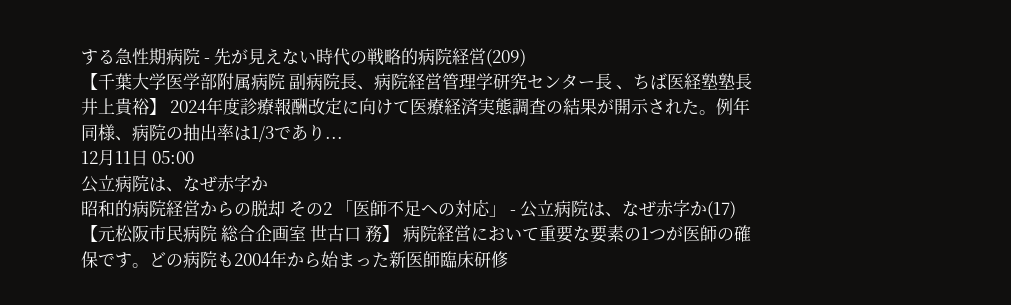する急性期病院 - 先が見えない時代の戦略的病院経営(209)
【千葉大学医学部附属病院 副病院長、病院経営管理学研究センター長 、ちば医経塾塾長 井上貴裕】 2024年度診療報酬改定に向けて医療経済実態調査の結果が開示された。例年同様、病院の抽出率は1/3であり...
12月11日 05:00
公立病院は、なぜ赤字か
昭和的病院経営からの脱却 その2 「医師不足への対応」 - 公立病院は、なぜ赤字か(17)
【元松阪市民病院 総合企画室 世古口 務】 病院経営において重要な要素の1つが医師の確保です。どの病院も2004年から始まった新医師臨床研修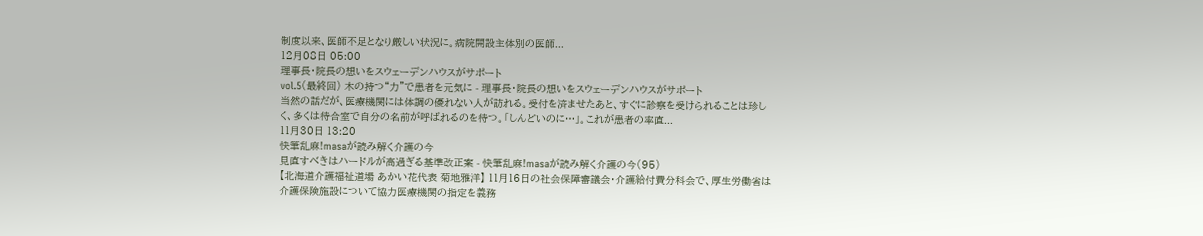制度以来、医師不足となり厳しい状況に。病院開設主体別の医師...
12月08日 05:00
理事長・院長の想いをスウェーデンハウスがサポート
vol.5(最終回) 木の持つ“力”で患者を元気に - 理事長・院長の想いをスウェーデンハウスがサポート
当然の話だが、医療機関には体調の優れない人が訪れる。受付を済ませたあと、すぐに診察を受けられることは珍しく、多くは待合室で自分の名前が呼ばれるのを待つ。「しんどいのに…」。これが患者の率直...
11月30日 13:20
快筆乱麻!masaが読み解く介護の今
見直すべきはハードルが高過ぎる基準改正案 - 快筆乱麻!masaが読み解く介護の今(95)
【北海道介護福祉道場 あかい花代表 菊地雅洋】 11月16日の社会保障審議会・介護給付費分科会で、厚生労働省は介護保険施設について協力医療機関の指定を義務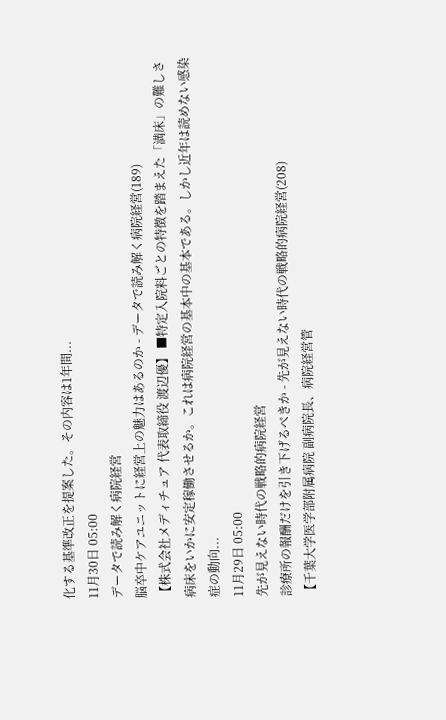化する基準改正を提案した。その内容は1年間...
11月30日 05:00
データで読み解く病院経営
脳卒中ケアユニットに経営上の魅力はあるのか - データで読み解く病院経営(189)
【株式会社メディチュア 代表取締役 渡辺優】 ■特定入院料ごとの特徴を踏まえた「満床」の難しさ 病床をいかに安定稼働させるか。これは病院経営の基本中の基本である。しかし近年は読めない感染症の動向...
11月29日 05:00
先が見えない時代の戦略的病院経営
診療所の報酬だけを引き下げるべきか - 先が見えない時代の戦略的病院経営(208)
【千葉大学医学部附属病院 副病院長、病院経営管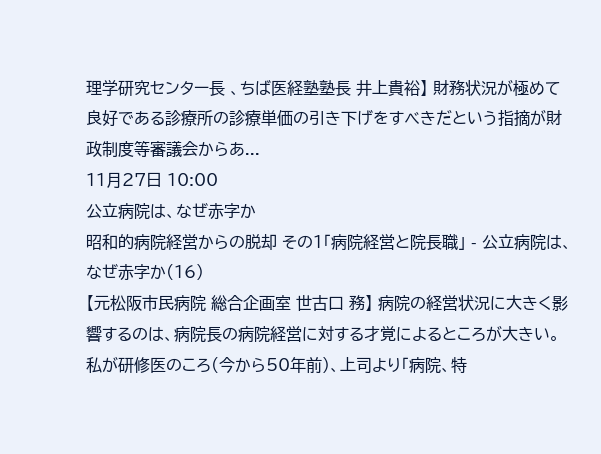理学研究センター長 、ちば医経塾塾長 井上貴裕】 財務状況が極めて良好である診療所の診療単価の引き下げをすべきだという指摘が財政制度等審議会からあ...
11月27日 10:00
公立病院は、なぜ赤字か
昭和的病院経営からの脱却 その1「病院経営と院長職」 - 公立病院は、なぜ赤字か(16)
【元松阪市民病院 総合企画室 世古口 務】 病院の経営状況に大きく影響するのは、病院長の病院経営に対する才覚によるところが大きい。私が研修医のころ(今から50年前)、上司より「病院、特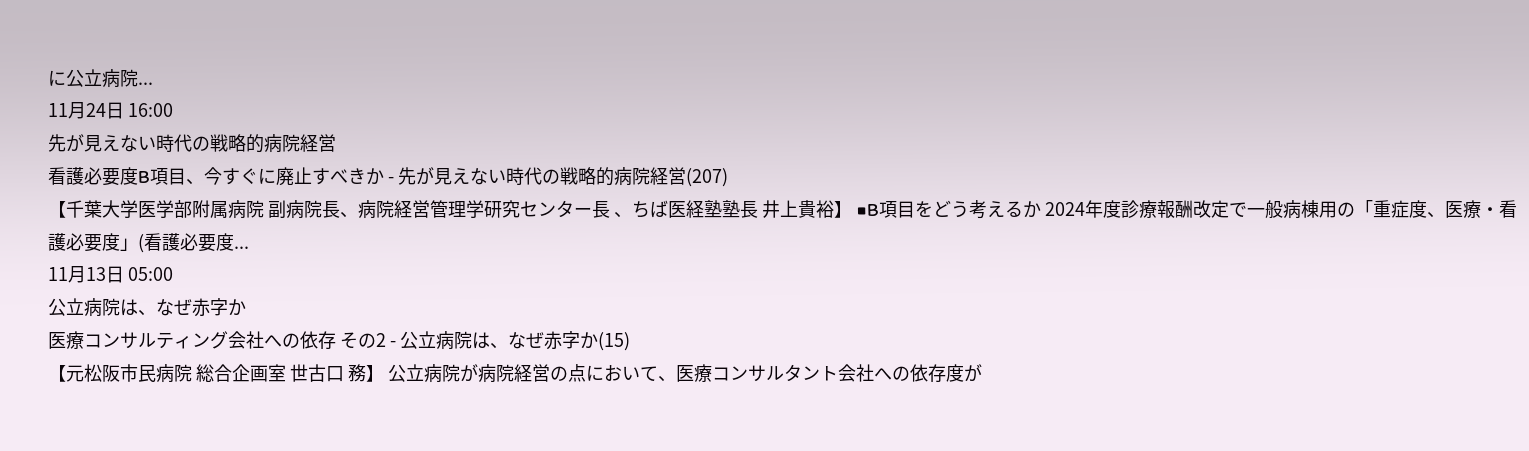に公立病院...
11月24日 16:00
先が見えない時代の戦略的病院経営
看護必要度B項目、今すぐに廃止すべきか - 先が見えない時代の戦略的病院経営(207)
【千葉大学医学部附属病院 副病院長、病院経営管理学研究センター長 、ちば医経塾塾長 井上貴裕】 ■B項目をどう考えるか 2024年度診療報酬改定で一般病棟用の「重症度、医療・看護必要度」(看護必要度...
11月13日 05:00
公立病院は、なぜ赤字か
医療コンサルティング会社への依存 その2 - 公立病院は、なぜ赤字か(15)
【元松阪市民病院 総合企画室 世古口 務】 公立病院が病院経営の点において、医療コンサルタント会社への依存度が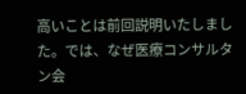高いことは前回説明いたしました。では、なぜ医療コンサルタン会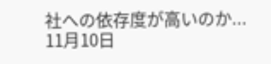社への依存度が高いのか...
11月10日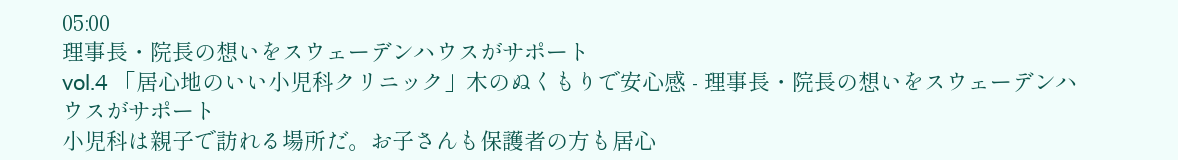05:00
理事長・院長の想いをスウェーデンハウスがサポート
vol.4 「居心地のいい小児科クリニック」木のぬくもりで安心感 - 理事長・院長の想いをスウェーデンハウスがサポート
小児科は親子で訪れる場所だ。お子さんも保護者の方も居心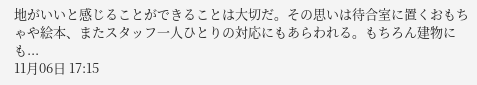地がいいと感じることができることは大切だ。その思いは待合室に置くおもちゃや絵本、またスタッフ一人ひとりの対応にもあらわれる。もちろん建物にも...
11月06日 17:15